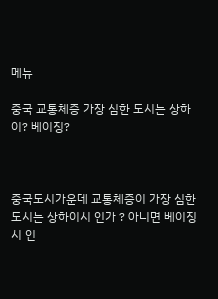메뉴

중국 교통체증 가장 심한 도시는 상하이? 베이징?



중국도시가운데 교통체증이 가장 심한 도시는 상하이시 인가 ? 아니면 베이징시 인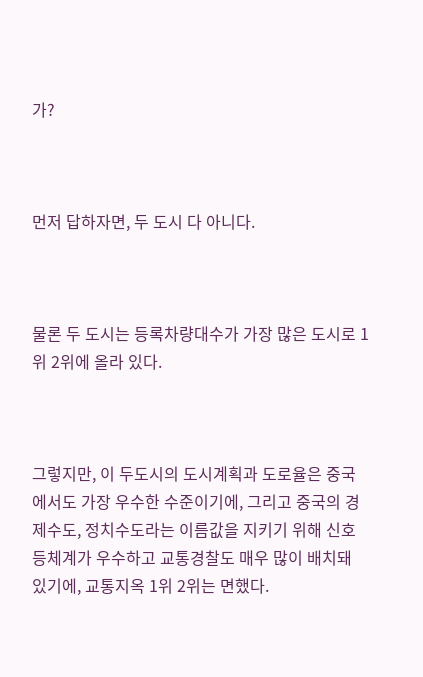가?



먼저 답하자면, 두 도시 다 아니다.



물론 두 도시는 등록차량대수가 가장 많은 도시로 1위 2위에 올라 있다.



그렇지만, 이 두도시의 도시계획과 도로율은 중국에서도 가장 우수한 수준이기에, 그리고 중국의 경제수도, 정치수도라는 이름값을 지키기 위해 신호등체계가 우수하고 교통경찰도 매우 많이 배치돼 있기에, 교통지옥 1위 2위는 면했다.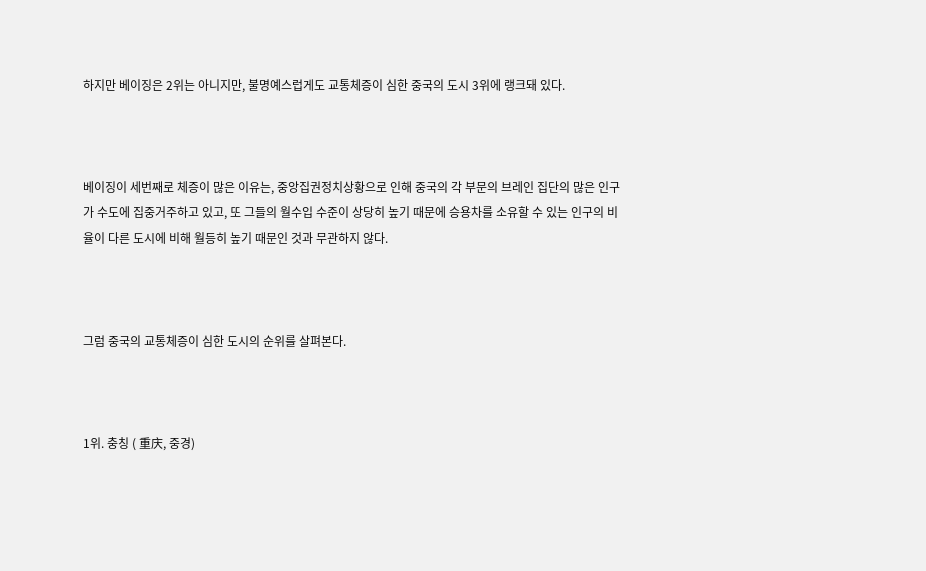하지만 베이징은 2위는 아니지만, 불명예스럽게도 교통체증이 심한 중국의 도시 3위에 랭크돼 있다.



베이징이 세번째로 체증이 많은 이유는, 중앙집권정치상황으로 인해 중국의 각 부문의 브레인 집단의 많은 인구가 수도에 집중거주하고 있고, 또 그들의 월수입 수준이 상당히 높기 때문에 승용차를 소유할 수 있는 인구의 비율이 다른 도시에 비해 월등히 높기 때문인 것과 무관하지 않다.



그럼 중국의 교통체증이 심한 도시의 순위를 살펴본다.



1위. 충칭 ( 重庆, 중경)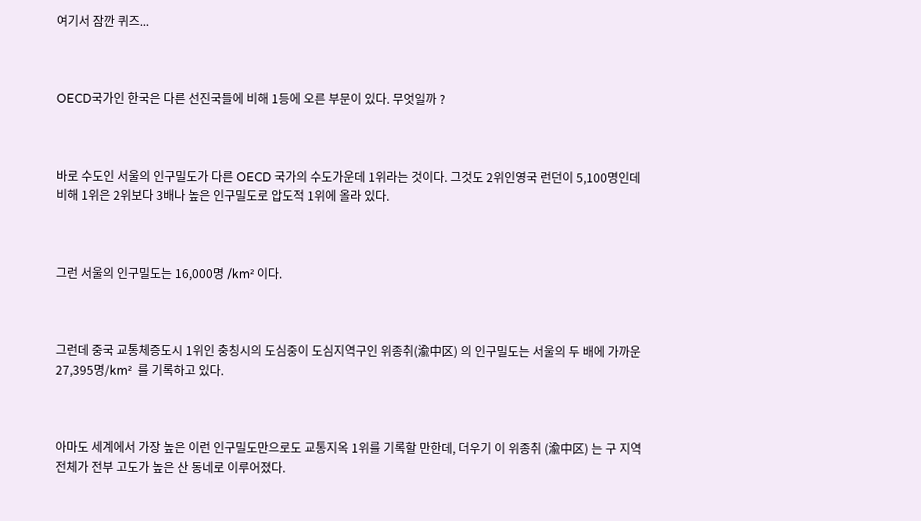여기서 잠깐 퀴즈...



OECD국가인 한국은 다른 선진국들에 비해 1등에 오른 부문이 있다. 무엇일까 ?



바로 수도인 서울의 인구밀도가 다른 OECD 국가의 수도가운데 1위라는 것이다. 그것도 2위인영국 런던이 5,100명인데 비해 1위은 2위보다 3배나 높은 인구밀도로 압도적 1위에 올라 있다.



그런 서울의 인구밀도는 16,000명 /km² 이다.



그런데 중국 교통체증도시 1위인 충칭시의 도심중이 도심지역구인 위종취(渝中区) 의 인구밀도는 서울의 두 배에 가까운  27,395명/km²  를 기록하고 있다.



아마도 세계에서 가장 높은 이런 인구밀도만으로도 교통지옥 1위를 기록할 만한데, 더우기 이 위종취 (渝中区) 는 구 지역 전체가 전부 고도가 높은 산 동네로 이루어졌다.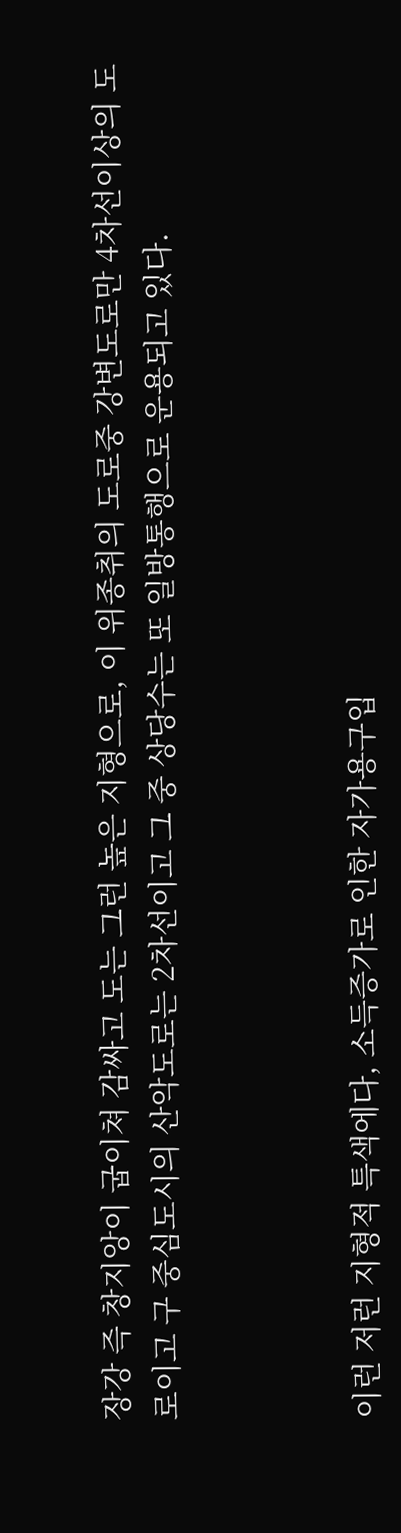장강 즉 창지앙이 굽이쳐 감싸고 도는 그런 높은 지형으로, 이 위종취의 도로중 강변도로만 4차선이상의 도로이고 구 중심도시의 산악도로는 2차선이고 그 중 상당수는 또 일방통행으로 운용되고 있다.



이런 저런 지형적 특색에다, 소득증가로 인한 자가용구입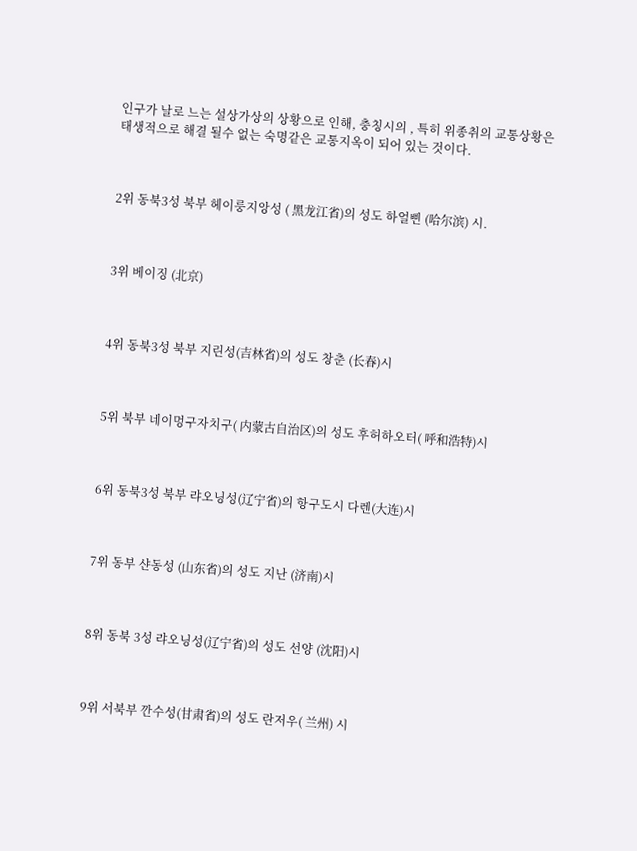인구가 날로 느는 설상가상의 상황으로 인해, 충칭시의 , 특히 위종취의 교통상황은 태생적으로 해결 될수 없는 숙명같은 교통지옥이 되어 있는 것이다.



2위 동북3성 북부 헤이룽지앙성 ( 黑龙江省)의 성도 하얼삔 (哈尔滨) 시.



3위 베이징 (北京)



4위 동북3성 북부 지린성(吉林省)의 성도 창춘 (长春)시



5위 북부 네이멍구자치구( 内蒙古自治区)의 성도 후허하오터( 呼和浩特)시



6위 동북3성 북부 랴오닝성(辽宁省)의 항구도시 다렌(大连)시



7위 동부 샨동성 (山东省)의 성도 지난 (济南)시



8위 동북 3성 랴오닝성(辽宁省)의 성도 선양 (沈阳)시



9위 서북부 깐수성(甘肃省)의 성도 란저우( 兰州) 시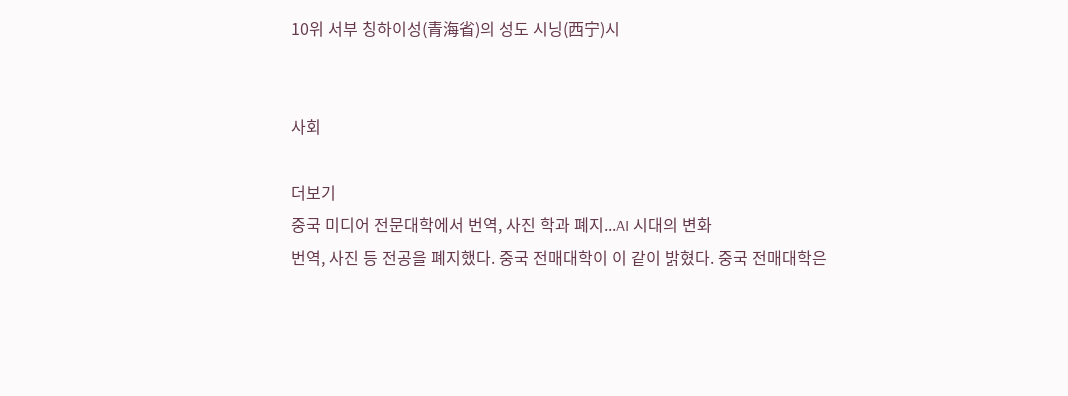10위 서부 칭하이성(青海省)의 성도 시닝(西宁)시


사회

더보기
중국 미디어 전문대학에서 번역, 사진 학과 폐지...AI 시대의 변화
번역, 사진 등 전공을 폐지했다. 중국 전매대학이 이 같이 밝혔다. 중국 전매대학은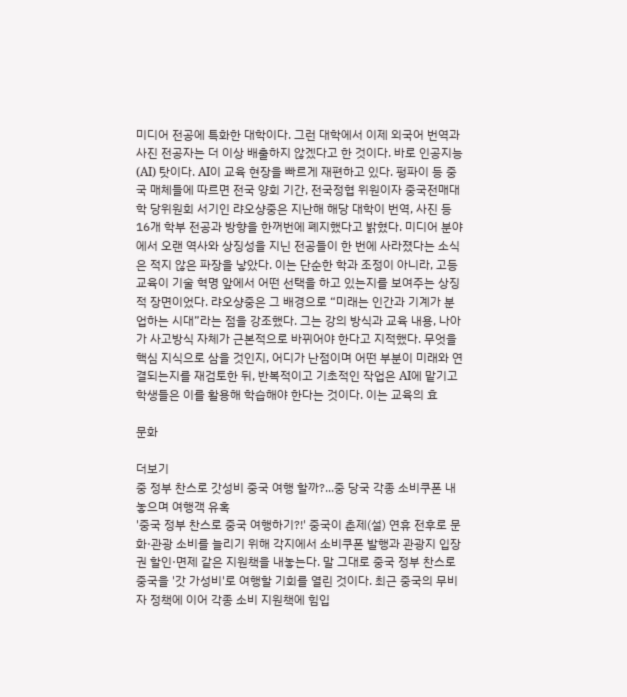미디어 전공에 특화한 대학이다. 그런 대학에서 이제 외국어 번역과 사진 전공자는 더 이상 배출하지 않겠다고 한 것이다. 바로 인공지능(AI) 탓이다. AI이 교육 현장을 빠르게 재편하고 있다. 펑파이 등 중국 매체들에 따르면 전국 양회 기간, 전국정협 위원이자 중국전매대학 당위원회 서기인 랴오샹중은 지난해 해당 대학이 번역, 사진 등 16개 학부 전공과 방향을 한꺼번에 폐지했다고 밝혔다. 미디어 분야에서 오랜 역사와 상징성을 지닌 전공들이 한 번에 사라졌다는 소식은 적지 않은 파장을 낳았다. 이는 단순한 학과 조정이 아니라, 고등교육이 기술 혁명 앞에서 어떤 선택을 하고 있는지를 보여주는 상징적 장면이었다. 랴오샹중은 그 배경으로 “미래는 인간과 기계가 분업하는 시대”라는 점을 강조했다. 그는 강의 방식과 교육 내용, 나아가 사고방식 자체가 근본적으로 바뀌어야 한다고 지적했다. 무엇을 핵심 지식으로 삼을 것인지, 어디가 난점이며 어떤 부분이 미래와 연결되는지를 재검토한 뒤, 반복적이고 기초적인 작업은 AI에 맡기고 학생들은 이를 활용해 학습해야 한다는 것이다. 이는 교육의 효

문화

더보기
중 정부 찬스로 갓성비 중국 여행 할까?...중 당국 각종 소비쿠폰 내놓으며 여행객 유혹
'중국 정부 찬스로 중국 여행하기?!' 중국이 춘제(설) 연휴 전후로 문화·관광 소비를 늘리기 위해 각지에서 소비쿠폰 발행과 관광지 입장권 할인·면제 같은 지원책을 내놓는다. 말 그대로 중국 정부 찬스로 중국을 '갓 가성비'로 여행할 기회를 열린 것이다. 최근 중국의 무비자 정책에 이어 각종 소비 지원책에 힘입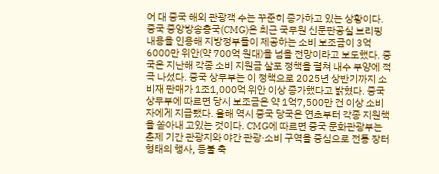어 대 중국 해외 관광객 수는 꾸준히 증가하고 있는 상황이다. 중국 중앙방송총국(CMG)은 최근 국무원 신문판공실 브리핑 내용을 인용해 지방정부들이 제공하는 소비 보조금이 3억6000만 위안(약 700억 원대)을 넘을 전망이라고 보도했다. 중국은 지난해 각종 소비 지원금 살포 정책을 펼쳐 내수 부양에 적극 나섰다. 중국 상무부는 이 정책으로 2025년 상반기까지 소비재 판매가 1조1,000억 위안 이상 증가했다고 밝혔다. 중국 상무부에 따르면 당시 보조금은 약 1억7,500만 건 이상 소비자에게 지급됐다. 올해 역시 중국 당국은 연초부터 각종 지원책을 쏟아내 고있는 것이다. CMG에 따르면 중국 문화관광부는 춘제 기간 관광지와 야간 관광·소비 구역을 중심으로 전통 장터 형태의 행사, 등불 축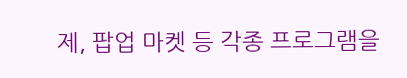제, 팝업 마켓 등 각종 프로그램을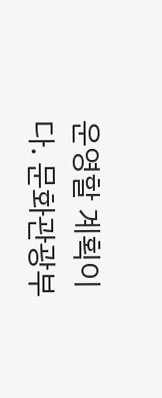운영할 계획이다. 문화관광부